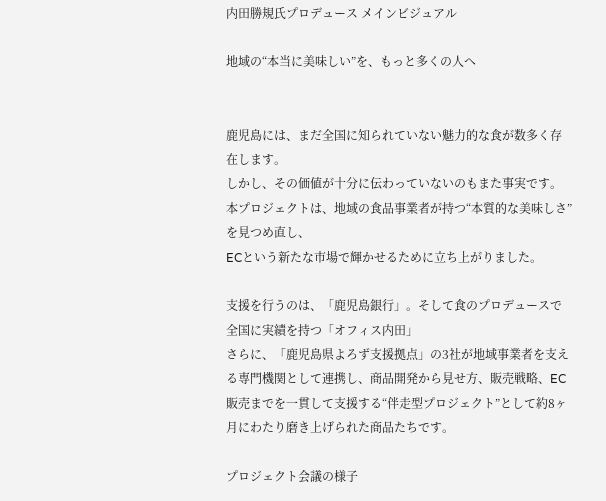内田勝規氏プロデュース メインビジュアル

地域の“本当に美味しい”を、もっと多くの人へ


鹿児島には、まだ全国に知られていない魅力的な食が数多く存在します。
しかし、その価値が十分に伝わっていないのもまた事実です。
本プロジェクトは、地域の食品事業者が持つ“本質的な美味しさ”を見つめ直し、
ECという新たな市場で輝かせるために立ち上がりました。

支援を行うのは、「鹿児島銀行」。そして食のプロデュースで全国に実績を持つ「オフィス内田」
さらに、「鹿児島県よろず支援拠点」の3社が地域事業者を支える専門機関として連携し、商品開発から見せ方、販売戦略、EC販売までを一貫して支援する“伴走型プロジェクト”として約8ヶ月にわたり磨き上げられた商品たちです。

プロジェクト会議の様子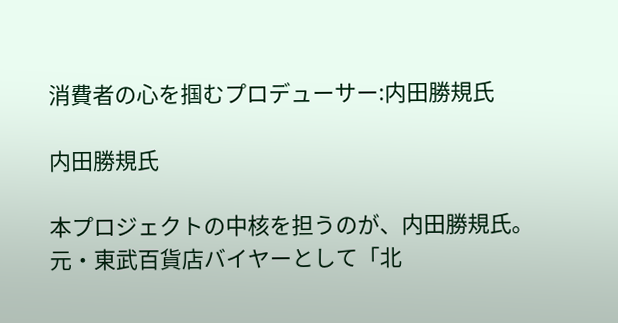消費者の心を掴むプロデューサー:内田勝規氏

内田勝規氏

本プロジェクトの中核を担うのが、内田勝規氏。
元・東武百貨店バイヤーとして「北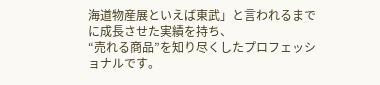海道物産展といえば東武」と言われるまでに成長させた実績を持ち、
“売れる商品”を知り尽くしたプロフェッショナルです。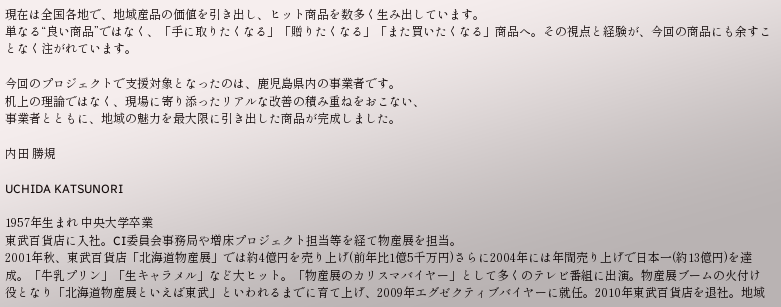現在は全国各地で、地域産品の価値を引き出し、ヒット商品を数多く生み出しています。
単なる“良い商品”ではなく、「手に取りたくなる」「贈りたくなる」「また買いたくなる」商品へ。その視点と経験が、今回の商品にも余すことなく注がれています。

今回のプロジェクトで支援対象となったのは、鹿児島県内の事業者です。
机上の理論ではなく、現場に寄り添ったリアルな改善の積み重ねをおこない、
事業者とともに、地域の魅力を最大限に引き出した商品が完成しました。

内田 勝規

UCHIDA KATSUNORI

1957年生まれ 中央大学卒業
東武百貨店に入社。CI委員会事務局や増床プロジェクト担当等を経て物産展を担当。
2001年秋、東武百貨店「北海道物産展」では約4億円を売り上げ(前年比1億5千万円)さらに2004年には年間売り上げで日本一(約13億円)を達成。「牛乳プリン」「生キャラメル」など大ヒット。「物産展のカリスマバイヤー」として多くのテレビ番組に出演。物産展ブームの火付け役となり「北海道物産展といえば東武」といわれるまでに育て上げ、2009年エグゼクティブバイヤーに就任。2010年東武百貨店を退社。地域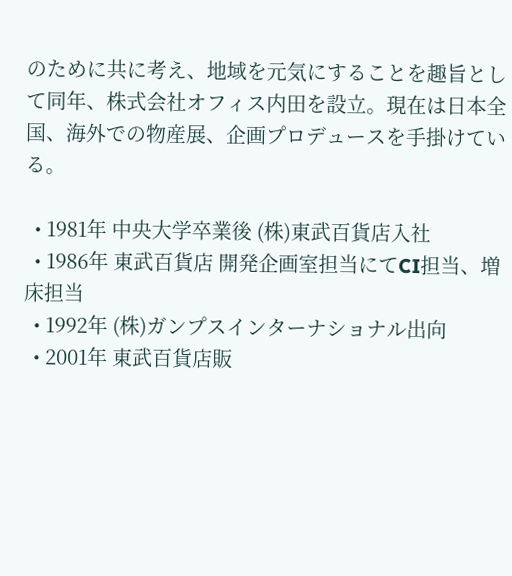のために共に考え、地域を元気にすることを趣旨として同年、株式会社オフィス内田を設立。現在は日本全国、海外での物産展、企画プロデュースを手掛けている。

  • 1981年 中央大学卒業後 (株)東武百貨店入社
  • 1986年 東武百貨店 開発企画室担当にてCI担当、増床担当
  • 1992年 (株)ガンプスインターナショナル出向
  • 2001年 東武百貨店販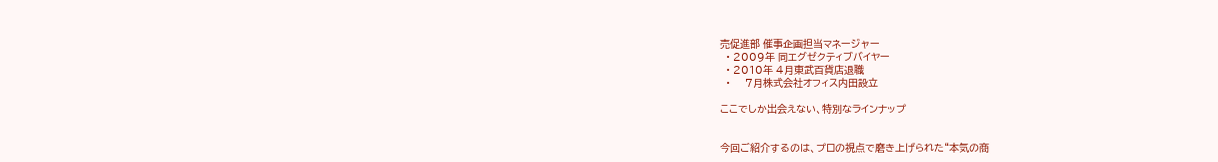売促進部 催事企画担当マネージャー
  • 2009年 同エグゼクティブバイヤー
  • 2010年 4月東武百貨店退職
  •     7月株式会社オフィス内田設立

ここでしか出会えない、特別なラインナップ


今回ご紹介するのは、プロの視点で磨き上げられた“本気の商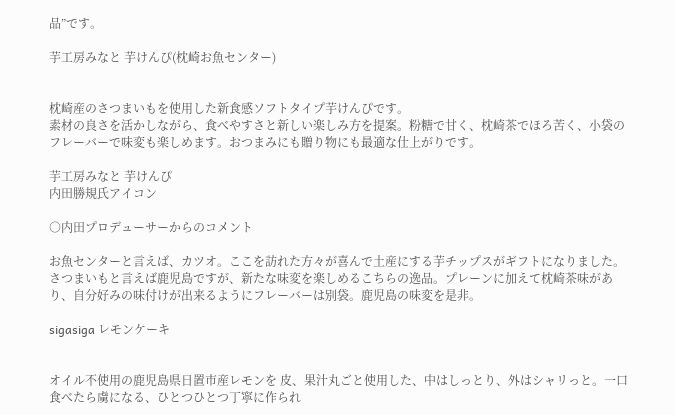品”です。

芋工房みなと 芋けんぴ(枕崎お魚センター)


枕崎産のさつまいもを使用した新食感ソフトタイプ芋けんぴです。
素材の良さを活かしながら、食べやすさと新しい楽しみ方を提案。粉糖で甘く、枕崎茶でほろ苦く、小袋のフレーバーで味変も楽しめます。おつまみにも贈り物にも最適な仕上がりです。

芋工房みなと 芋けんぴ
内田勝規氏アイコン

○内田プロデューサーからのコメント

お魚センターと言えば、カツオ。ここを訪れた方々が喜んで土産にする芋チップスがギフトになりました。さつまいもと言えば鹿児島ですが、新たな味変を楽しめるこちらの逸品。プレーンに加えて枕崎茶味があり、自分好みの味付けが出来るようにフレーバーは別袋。鹿児島の味変を是非。

sigasiga レモンケーキ


オイル不使用の鹿児島県日置市産レモンを 皮、果汁丸ごと使用した、中はしっとり、外はシャリっと。一口食べたら虜になる、ひとつひとつ丁寧に作られ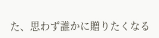た、思わず誰かに贈りたくなる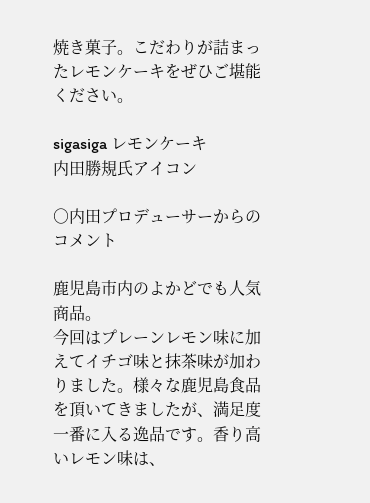焼き菓子。こだわりが詰まったレモンケーキをぜひご堪能ください。

sigasiga レモンケーキ
内田勝規氏アイコン

○内田プロデューサーからのコメント

鹿児島市内のよかどでも人気商品。
今回はプレーンレモン味に加えてイチゴ味と抹茶味が加わりました。様々な鹿児島食品を頂いてきましたが、満足度一番に入る逸品です。香り高いレモン味は、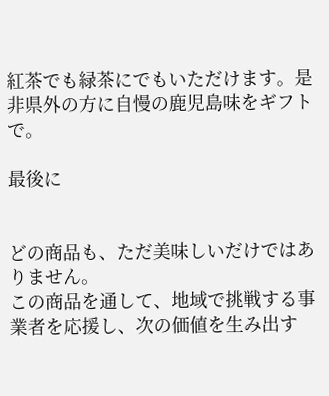紅茶でも緑茶にでもいただけます。是非県外の方に自慢の鹿児島味をギフトで。

最後に


どの商品も、ただ美味しいだけではありません。
この商品を通して、地域で挑戦する事業者を応援し、次の価値を生み出す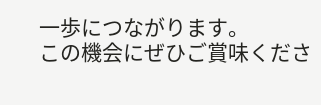一歩につながります。
この機会にぜひご賞味くださ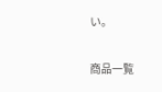い。

商品一覧